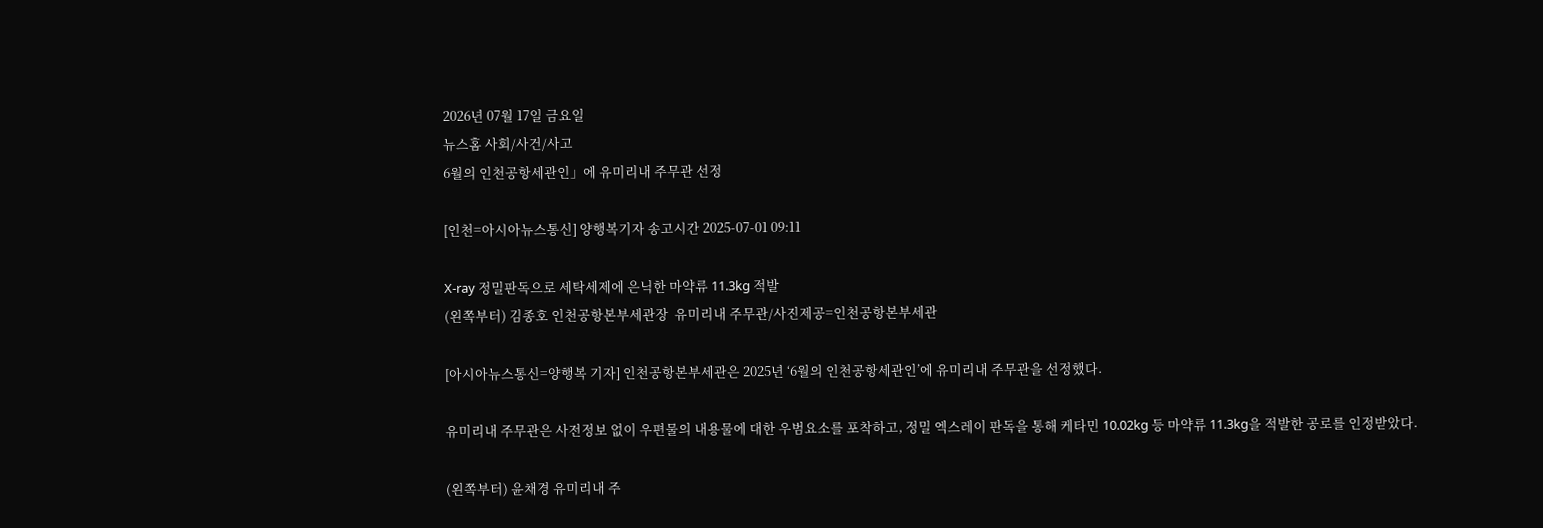2026년 07월 17일 금요일
뉴스홈 사회/사건/사고
6월의 인천공항세관인」에 유미리내 주무관 선정

[인천=아시아뉴스통신] 양행복기자 송고시간 2025-07-01 09:11

X-ray 정밀판독으로 세탁세제에 은닉한 마약류 11.3kg 적발
(왼쪽부터) 김종호 인천공항본부세관장  유미리내 주무관/사진제공=인천공항본부세관

[아시아뉴스통신=양행복 기자] 인천공항본부세관은 2025년 ‘6월의 인천공항세관인’에 유미리내 주무관을 선정했다.

유미리내 주무관은 사전정보 없이 우편물의 내용물에 대한 우범요소를 포착하고, 정밀 엑스레이 판독을 통해 케타민 10.02kg 등 마약류 11.3kg을 적발한 공로를 인정받았다.

(왼쪽부터) 윤채경 유미리내 주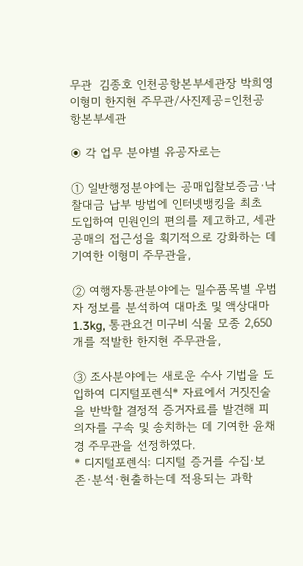무관  김종호 인천공항본부세관장 박희영 이형미 한지현 주무관/사진제공=인천공항본부세관

◉ 각 업무 분야별 유공자로는

① 일반행정분야에는 공매입찰보증금·낙찰대금 납부 방법에 인터넷뱅킹을 최초 도입하여 민원인의 편의를 제고하고, 세관 공매의 접근성을 획기적으로 강화하는 데 기여한 이형미 주무관을,

② 여행자통관분야에는 밀수품목별 우범자 정보를 분석하여 대마초 및 액상대마 1.3kg, 통관요건 미구비 식물 모종 2,650개를 적발한 한지현 주무관을,

③ 조사분야에는 새로운 수사 기법을 도입하여 디지털포렌식* 자료에서 거짓진술을 반박할 결정적 증거자료를 발견해 피의자를 구속 및 송치하는 데 기여한 윤채경 주무관을 선정하였다.
* 디지털포렌식: 디지털 증거를 수집·보존·분석·현출하는데 적용되는 과학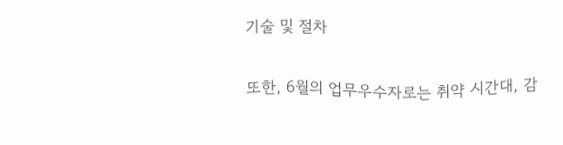기술 및 절차

또한, 6월의 업무우수자로는 취약 시간대, 감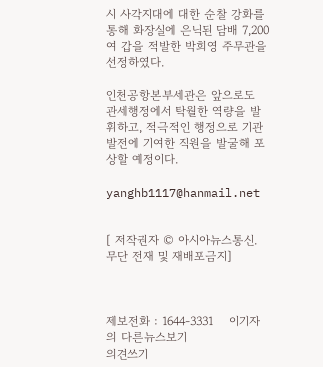시 사각지대에 대한 순찰 강화를 통해 화장실에 은닉된 담배 7,200여 갑을 적발한 박희영 주무관을 선정하였다.

인천공항본부세관은 앞으로도 관세행정에서 탁월한 역량을 발휘하고, 적극적인 행정으로 기관 발전에 기여한 직원을 발굴해 포상할 예정이다.

yanghb1117@hanmail.net


[ 저작권자 © 아시아뉴스통신. 무단 전재 및 재배포금지]



제보전화 : 1644-3331    이기자의 다른뉴스보기
의견쓰기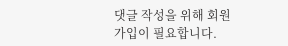댓글 작성을 위해 회원가입이 필요합니다.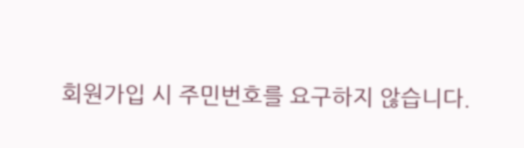회원가입 시 주민번호를 요구하지 않습니다.